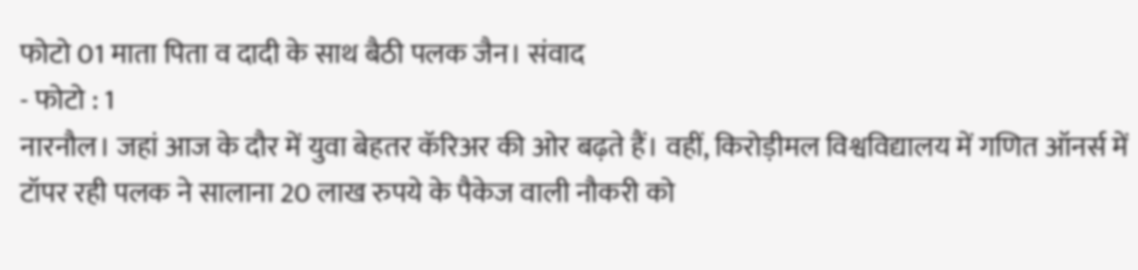फोटो 01 माता पिता व दादी के साथ बैठी पलक जैन। संवाद
- फोटो : 1
नारनौल। जहां आज के दौर में युवा बेहतर कॅरिअर की ओर बढ़ते हैं। वहीं, किरोड़ीमल विश्वविद्यालय में गणित ऑनर्स में टॉपर रही पलक ने सालाना 20 लाख रुपये के पैकेज वाली नौकरी को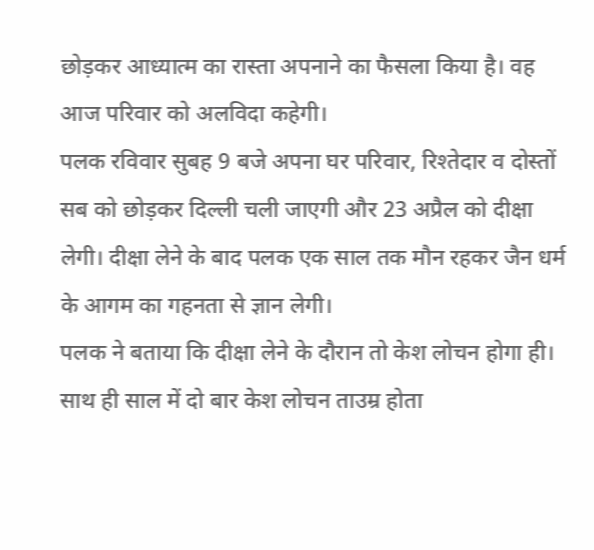छोड़कर आध्यात्म का रास्ता अपनाने का फैसला किया है। वह आज परिवार को अलविदा कहेगी।
पलक रविवार सुबह 9 बजे अपना घर परिवार, रिश्तेदार व दोस्तों सब को छोड़कर दिल्ली चली जाएगी और 23 अप्रैल को दीक्षा लेगी। दीक्षा लेने के बाद पलक एक साल तक मौन रहकर जैन धर्म के आगम का गहनता से ज्ञान लेगी।
पलक ने बताया कि दीक्षा लेने के दौरान तो केश लोचन होगा ही। साथ ही साल में दो बार केश लोचन ताउम्र होता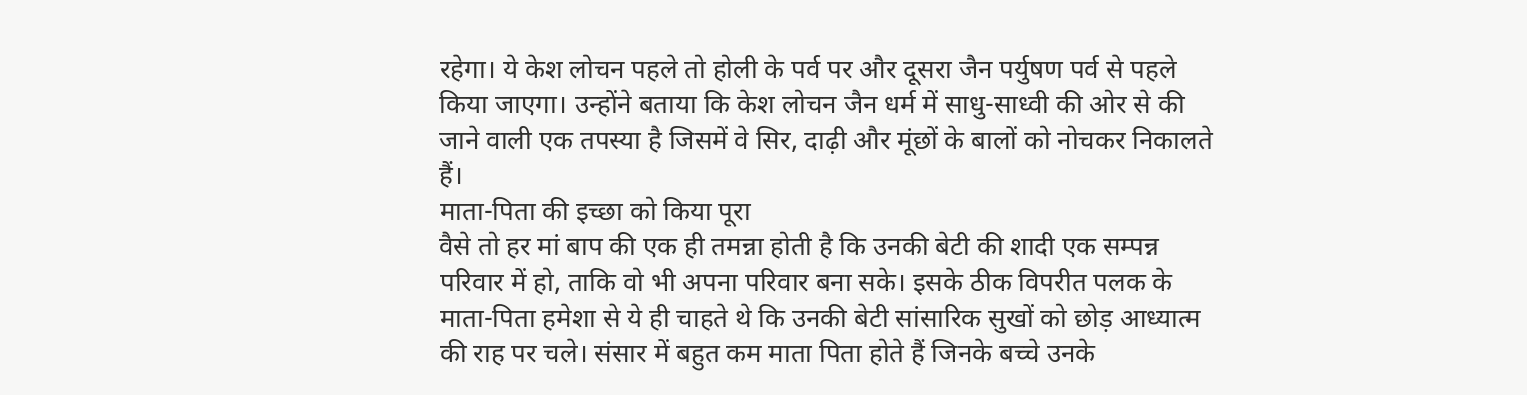रहेगा। ये केश लोचन पहले तो होली के पर्व पर और दूसरा जैन पर्युषण पर्व से पहले किया जाएगा। उन्होंने बताया कि केश लोचन जैन धर्म में साधु-साध्वी की ओर से की जाने वाली एक तपस्या है जिसमें वे सिर, दाढ़ी और मूंछों के बालों को नोचकर निकालते हैं।
माता-पिता की इच्छा को किया पूरा
वैसे तो हर मां बाप की एक ही तमन्ना होती है कि उनकी बेटी की शादी एक सम्पन्न परिवार में हो, ताकि वो भी अपना परिवार बना सके। इसके ठीक विपरीत पलक के माता-पिता हमेशा से ये ही चाहते थे कि उनकी बेटी सांसारिक सुखों को छोड़ आध्यात्म की राह पर चले। संसार में बहुत कम माता पिता होते हैं जिनके बच्चे उनके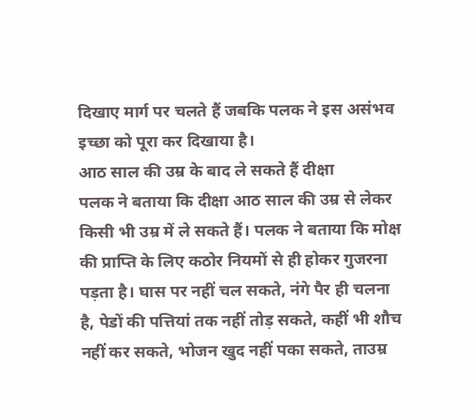दिखाए मार्ग पर चलते हैं जबकि पलक ने इस असंभव इच्छा को पूरा कर दिखाया है।
आठ साल की उम्र के बाद ले सकते हैं दीक्षा
पलक ने बताया कि दीक्षा आठ साल की उम्र से लेकर किसी भी उम्र में ले सकते हैं। पलक ने बताया कि मोक्ष की प्राप्ति के लिए कठोर नियमों से ही होकर गुजरना पड़ता है। घास पर नहीं चल सकते, नंगे पैर ही चलना है, पेडों की पत्तियां तक नहीं तोड़ सकते, कहीं भी शौच नहीं कर सकते, भोजन खुद नहीं पका सकते, ताउम्र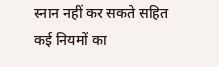स्नान नहीं कर सकते सहित कई नियमों का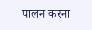पालन करना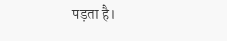पड़ता है।